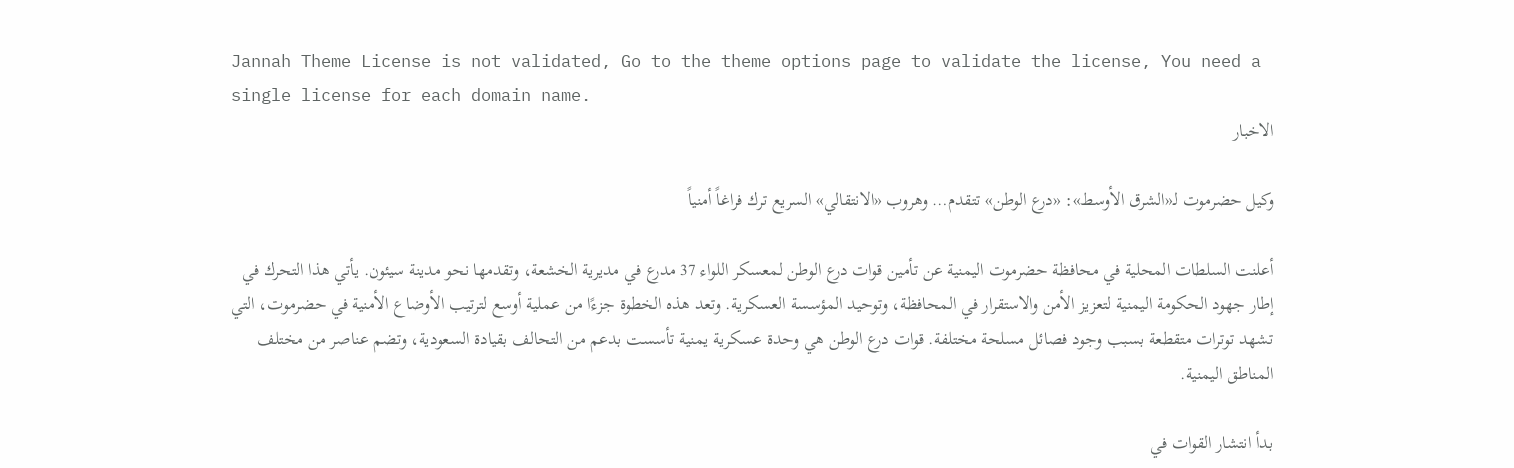Jannah Theme License is not validated, Go to the theme options page to validate the license, You need a single license for each domain name.
الاخبار

وكيل حضرموت لـ«الشرق الأوسط»: «درع الوطن» تتقدم… وهروب «الانتقالي» السريع ترك فراغاً أمنياً

أعلنت السلطات المحلية في محافظة حضرموت اليمنية عن تأمين قوات درع الوطن لمعسكر اللواء 37 مدرع في مديرية الخشعة، وتقدمها نحو مدينة سيئون. يأتي هذا التحرك في إطار جهود الحكومة اليمنية لتعزيز الأمن والاستقرار في المحافظة، وتوحيد المؤسسة العسكرية. وتعد هذه الخطوة جزءًا من عملية أوسع لترتيب الأوضاع الأمنية في حضرموت، التي تشهد توترات متقطعة بسبب وجود فصائل مسلحة مختلفة. قوات درع الوطن هي وحدة عسكرية يمنية تأسست بدعم من التحالف بقيادة السعودية، وتضم عناصر من مختلف المناطق اليمنية.

بدأ انتشار القوات في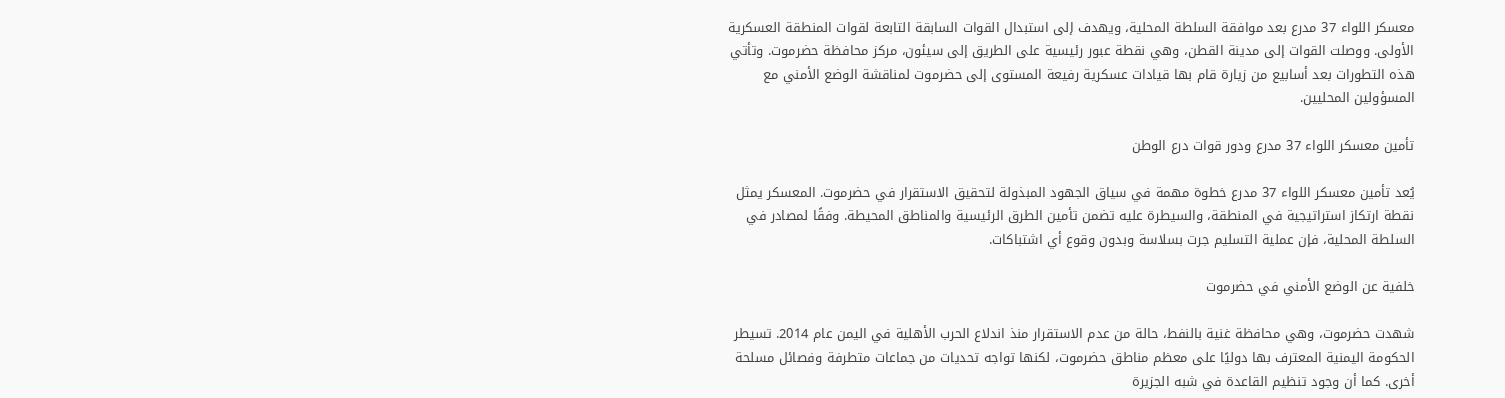معسكر اللواء 37 مدرع بعد موافقة السلطة المحلية، ويهدف إلى استبدال القوات السابقة التابعة لقوات المنطقة العسكرية الأولى. ووصلت القوات إلى مدينة القطن، وهي نقطة عبور رئيسية على الطريق إلى سيئون، مركز محافظة حضرموت. وتأتي هذه التطورات بعد أسابيع من زيارة قام بها قيادات عسكرية رفيعة المستوى إلى حضرموت لمناقشة الوضع الأمني مع المسؤولين المحليين.

تأمين معسكر اللواء 37 مدرع ودور قوات درع الوطن

يُعد تأمين معسكر اللواء 37 مدرع خطوة مهمة في سياق الجهود المبذولة لتحقيق الاستقرار في حضرموت. المعسكر يمثل نقطة ارتكاز استراتيجية في المنطقة، والسيطرة عليه تضمن تأمين الطرق الرئيسية والمناطق المحيطة. وفقًا لمصادر في السلطة المحلية، فإن عملية التسليم جرت بسلاسة وبدون وقوع أي اشتباكات.

خلفية عن الوضع الأمني في حضرموت

شهدت حضرموت، وهي محافظة غنية بالنفط، حالة من عدم الاستقرار منذ اندلاع الحرب الأهلية في اليمن عام 2014. تسيطر الحكومة اليمنية المعترف بها دوليًا على معظم مناطق حضرموت، لكنها تواجه تحديات من جماعات متطرفة وفصائل مسلحة أخرى. كما أن وجود تنظيم القاعدة في شبه الجزيرة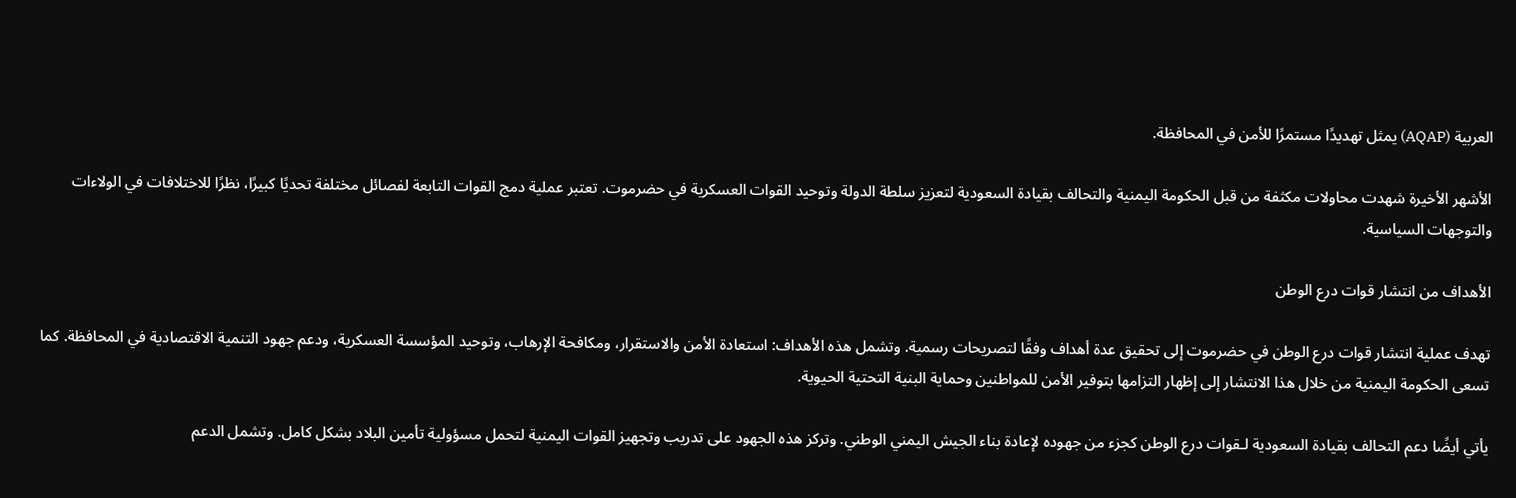العربية (AQAP) يمثل تهديدًا مستمرًا للأمن في المحافظة.

الأشهر الأخيرة شهدت محاولات مكثفة من قبل الحكومة اليمنية والتحالف بقيادة السعودية لتعزيز سلطة الدولة وتوحيد القوات العسكرية في حضرموت. تعتبر عملية دمج القوات التابعة لفصائل مختلفة تحديًا كبيرًا، نظرًا للاختلافات في الولاءات والتوجهات السياسية.

الأهداف من انتشار قوات درع الوطن

تهدف عملية انتشار قوات درع الوطن في حضرموت إلى تحقيق عدة أهداف وفقًا لتصريحات رسمية. وتشمل هذه الأهداف: استعادة الأمن والاستقرار، ومكافحة الإرهاب، وتوحيد المؤسسة العسكرية، ودعم جهود التنمية الاقتصادية في المحافظة. كما تسعى الحكومة اليمنية من خلال هذا الانتشار إلى إظهار التزامها بتوفير الأمن للمواطنين وحماية البنية التحتية الحيوية.

يأتي أيضًا دعم التحالف بقيادة السعودية لـقوات درع الوطن كجزء من جهوده لإعادة بناء الجيش اليمني الوطني. وتركز هذه الجهود على تدريب وتجهيز القوات اليمنية لتحمل مسؤولية تأمين البلاد بشكل كامل. وتشمل الدعم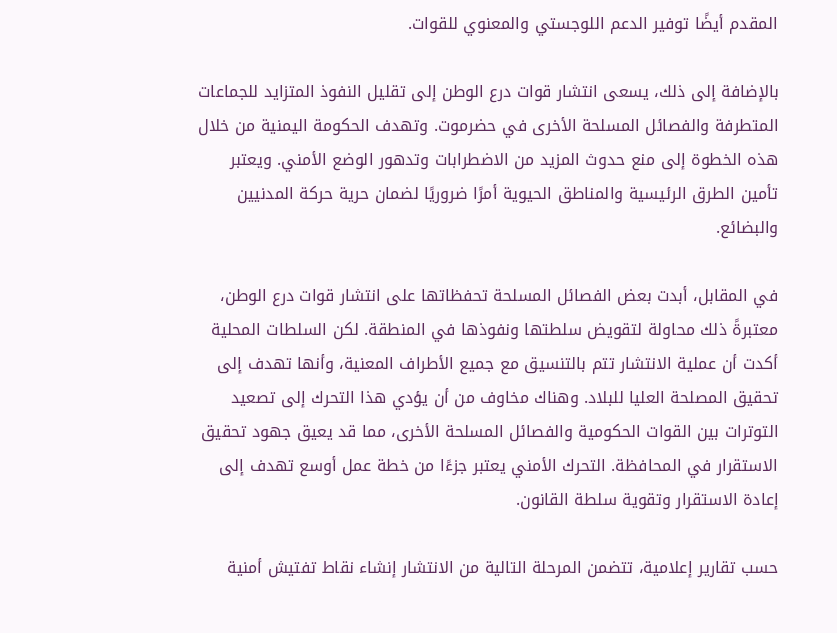المقدم أيضًا توفير الدعم اللوجستي والمعنوي للقوات.

بالإضافة إلى ذلك، يسعى انتشار قوات درع الوطن إلى تقليل النفوذ المتزايد للجماعات المتطرفة والفصائل المسلحة الأخرى في حضرموت. وتهدف الحكومة اليمنية من خلال هذه الخطوة إلى منع حدوث المزيد من الاضطرابات وتدهور الوضع الأمني. ويعتبر تأمين الطرق الرئيسية والمناطق الحيوية أمرًا ضروريًا لضمان حرية حركة المدنيين والبضائع.

في المقابل، أبدت بعض الفصائل المسلحة تحفظاتها على انتشار قوات درع الوطن، معتبرةً ذلك محاولة لتقويض سلطتها ونفوذها في المنطقة. لكن السلطات المحلية أكدت أن عملية الانتشار تتم بالتنسيق مع جميع الأطراف المعنية، وأنها تهدف إلى تحقيق المصلحة العليا للبلاد. وهناك مخاوف من أن يؤدي هذا التحرك إلى تصعيد التوترات بين القوات الحكومية والفصائل المسلحة الأخرى، مما قد يعيق جهود تحقيق الاستقرار في المحافظة. التحرك الأمني يعتبر جزءًا من خطة عمل أوسع تهدف إلى إعادة الاستقرار وتقوية سلطة القانون.

حسب تقارير إعلامية، تتضمن المرحلة التالية من الانتشار إنشاء نقاط تفتيش أمنية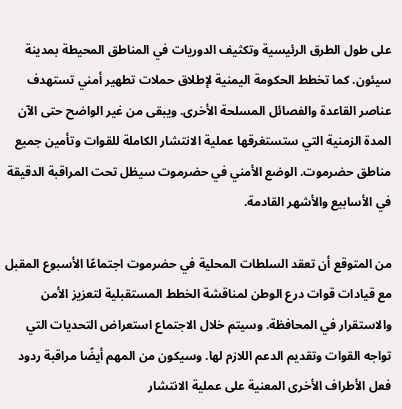على طول الطرق الرئيسية وتكثيف الدوريات في المناطق المحيطة بمدينة سيئون. كما تخطط الحكومة اليمنية لإطلاق حملات تطهير أمني تستهدف عناصر القاعدة والفصائل المسلحة الأخرى. ويبقى من غير الواضح حتى الآن المدة الزمنية التي ستستغرقها عملية الانتشار الكاملة للقوات وتأمين جميع مناطق حضرموت. الوضع الأمني في حضرموت سيظل تحت المراقبة الدقيقة في الأسابيع والأشهر القادمة.

من المتوقع أن تعقد السلطات المحلية في حضرموت اجتماعًا الأسبوع المقبل مع قيادات قوات درع الوطن لمناقشة الخطط المستقبلية لتعزيز الأمن والاستقرار في المحافظة. وسيتم خلال الاجتماع استعراض التحديات التي تواجه القوات وتقديم الدعم اللازم لها. وسيكون من المهم أيضًا مراقبة ردود فعل الأطراف الأخرى المعنية على عملية الانتشار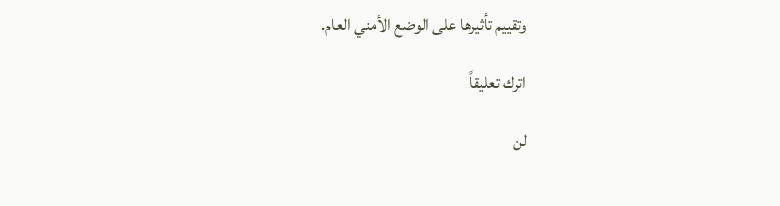وتقييم تأثيرها على الوضع الأمني العام.

اترك تعليقاً

لن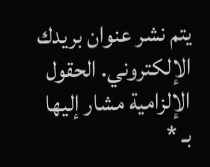يتم نشر عنوان بريدك الإلكتروني. الحقول الإلزامية مشار إليها بـ *